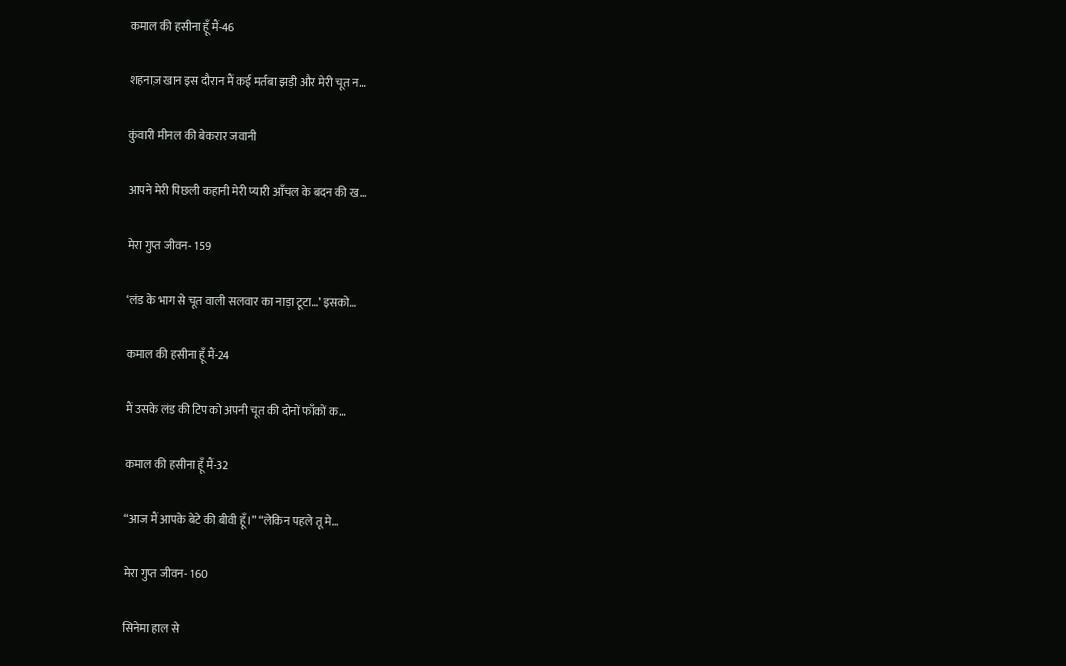कमाल की हसीना हूँ मैं-46

शहनाज़ खान इस दौरान मैं कई मर्तबा झड़ी और मेरी चूत न…

कुंवारी मीनल की बेकरार जवानी

आपने मेरी पिछली कहानी मेरी प्यारी आँचल के बदन की ख…

मेरा गुप्त जीवन- 159

‘लंड के भाग से चूत वाली सलवार का नाड़ा टूटा…’ इसको…

कमाल की हसीना हूँ मैं-24

मैं उसके लंड की टिप को अपनी चूत की दोनों फाँकों क…

कमाल की हसीना हूँ मैं-32

“आज मैं आपके बेटे की बीवी हूँ।” “लेकिन पहले तू मे…

मेरा गुप्त जीवन- 160

सिनेमा हाल से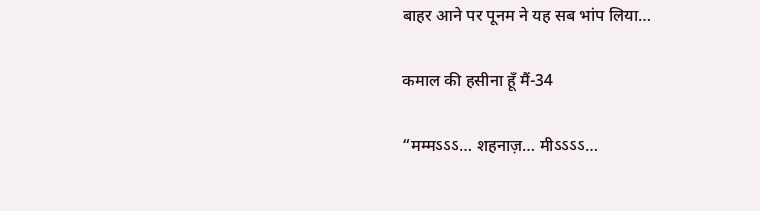बाहर आने पर पूनम ने यह सब भांप लिया…

कमाल की हसीना हूँ मैं-34

“मम्मऽऽऽ… शहनाज़… मीऽऽऽऽ…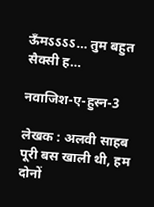ऊँमऽऽऽऽ… तुम बहुत सैक्सी ह…

नवाजिश-ए-हुस्न-3

लेखक : अलवी साहब पूरी बस खाली थी, हम दोनों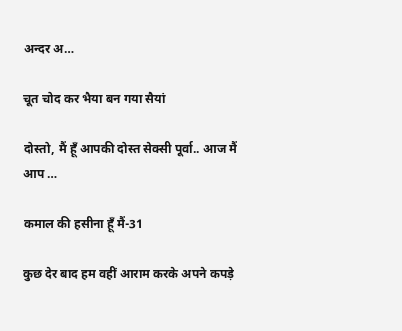अन्दर अ…

चूत चोद कर भैया बन गया सैयां

दोस्तो, मैं हूँ आपकी दोस्त सेक्सी पूर्वा.. आज मैं आप …

कमाल की हसीना हूँ मैं-31

कुछ देर बाद हम वहीं आराम करके अपने कपड़े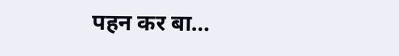पहन कर बा…